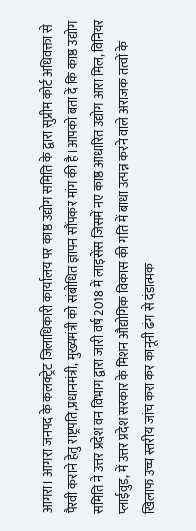आगरा। आगरा जनपद के कलक्ट्रेट जिलाधिकारी कार्यालय पर काष्ठ उद्योग समिति के द्वारा सुप्रीम कोर्ट अधिवक्ता से पैरवी कराने हेतु राष्ट्रपति,प्रधानमंत्री, मुख्यमंत्री को संबोधित ज्ञापन सौंपकर मांग की है।आपको बता दें कि काष्ठ उद्योग समिति ने उत्तर प्रदेश वन विभाग द्वारा जारी वर्ष 2018 में लाइसेंस जिसमें नए काष्ठ आधारित उद्योग आरा मिल, विनियर प्लाईवुड, में उत्तर प्रदेश सरकार के मिशन औद्योगिक विकास की गति में बाधा उत्पन्न करने वाले अराजक तत्वों के खिलाफ उच्च स्तरीय जांच करा कर कानूनी ढंग से दंडात्मक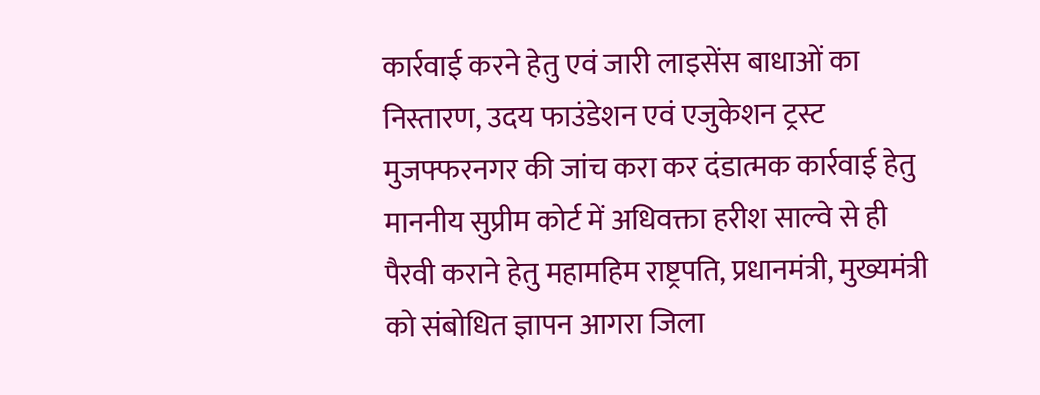कार्रवाई करने हेतु एवं जारी लाइसेंस बाधाओं का निस्तारण, उदय फाउंडेशन एवं एजुकेशन ट्रस्ट मुजफ्फरनगर की जांच करा कर दंडात्मक कार्रवाई हेतु माननीय सुप्रीम कोर्ट में अधिवक्ता हरीश साल्वे से ही पैरवी कराने हेतु महामहिम राष्ट्रपति, प्रधानमंत्री, मुख्यमंत्री को संबोधित ज्ञापन आगरा जिला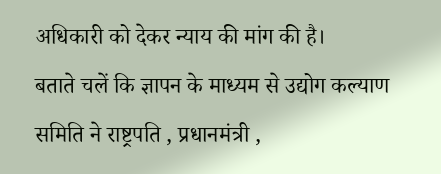अधिकारी को देकर न्याय की मांग की है।
बताते चलें कि ज्ञापन के माध्यम से उद्योग कल्याण समिति ने राष्ट्रपति , प्रधानमंत्री ,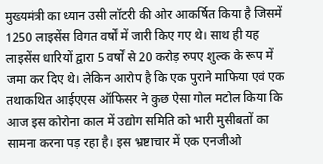मुख्यमंत्री का ध्यान उसी लॉटरी की ओर आकर्षित किया है जिसमें 1250 लाइसेंस विगत वर्षों में जारी किए गए थे। साथ ही यह लाइसेंस धारियों द्वारा 5 वर्षों से 20 करोड़ रुपए शुल्क के रूप में जमा कर दिए थे। लेकिन आरोप है कि एक पुराने माफिया एवं एक तथाकथित आईएएस ऑफिसर ने कुछ ऐसा गोल मटोल किया कि आज इस कोरोना काल में उद्योग समिति को भारी मुसीबतों का सामना करना पड़ रहा है। इस भ्रष्टाचार में एक एनजीओ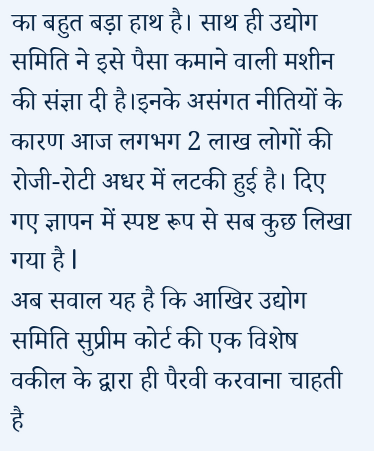का बहुत बड़ा हाथ है। साथ ही उद्योग समिति ने इसे पैसा कमाने वाली मशीन की संज्ञा दी है।इनके असंगत नीतियों के कारण आज लगभग 2 लाख लोगों की रोजी-रोटी अधर में लटकी हुई है। दिए गए ज्ञापन में स्पष्ट रूप से सब कुछ लिखा गया है l
अब सवाल यह है कि आखिर उद्योग समिति सुप्रीम कोर्ट की एक विशेष वकील के द्वारा ही पैरवी करवाना चाहती है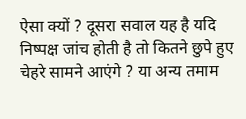ऐसा क्यों ? दूसरा सवाल यह है यदि निष्पक्ष जांच होती है तो कितने छुपे हुए चेहरे सामने आएंगे ? या अन्य तमाम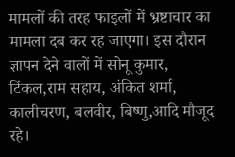मामलों की तरह फाइलों में भ्रष्टाचार का मामला दब कर रह जाएगा। इस दौरान ज्ञापन देने वालों में सोनू कुमार, टिंकल,राम सहाय, अंकित शर्मा, कालीचरण, बलवीर, बिष्णु,आदि मौजूद रहे।